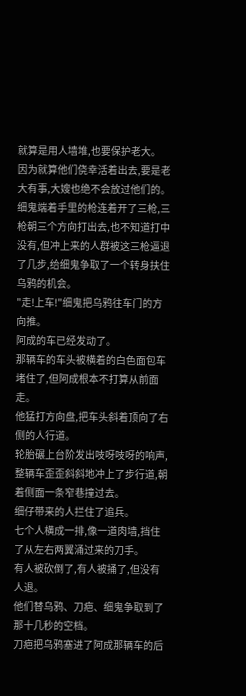就算是用人墙堆,也要保护老大。
因为就算他们侥幸活着出去,要是老大有事,大嫂也绝不会放过他们的。
细鬼端着手里的枪连着开了三枪,三枪朝三个方向打出去,也不知道打中没有,但冲上来的人群被这三枪逼退了几步,给细鬼争取了一个转身扶住乌鸦的机会。
"走!上车!"细鬼把乌鸦往车门的方向推。
阿成的车已经发动了。
那辆车的车头被横着的白色面包车堵住了,但阿成根本不打算从前面走。
他猛打方向盘,把车头斜着顶向了右侧的人行道。
轮胎碾上台阶发出吱呀吱呀的响声,整辆车歪歪斜斜地冲上了步行道,朝着侧面一条窄巷撞过去。
细仔带来的人拦住了追兵。
七个人横成一排,像一道肉墙,挡住了从左右两翼涌过来的刀手。
有人被砍倒了,有人被捅了,但没有人退。
他们替乌鸦、刀疤、细鬼争取到了那十几秒的空档。
刀疤把乌鸦塞进了阿成那辆车的后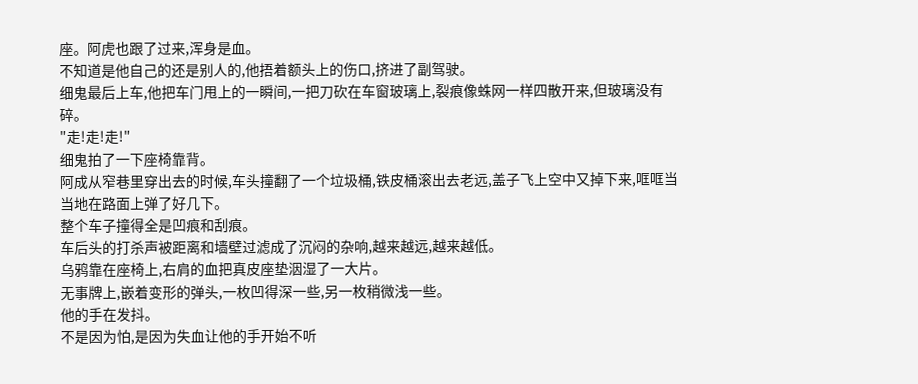座。阿虎也跟了过来,浑身是血。
不知道是他自己的还是别人的,他捂着额头上的伤口,挤进了副驾驶。
细鬼最后上车,他把车门甩上的一瞬间,一把刀砍在车窗玻璃上,裂痕像蛛网一样四散开来,但玻璃没有碎。
"走!走!走!"
细鬼拍了一下座椅靠背。
阿成从窄巷里穿出去的时候,车头撞翻了一个垃圾桶,铁皮桶滚出去老远,盖子飞上空中又掉下来,哐哐当当地在路面上弹了好几下。
整个车子撞得全是凹痕和刮痕。
车后头的打杀声被距离和墙壁过滤成了沉闷的杂响,越来越远,越来越低。
乌鸦靠在座椅上,右肩的血把真皮座垫洇湿了一大片。
无事牌上,嵌着变形的弹头,一枚凹得深一些,另一枚稍微浅一些。
他的手在发抖。
不是因为怕,是因为失血让他的手开始不听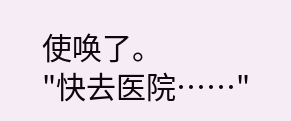使唤了。
"快去医院……"